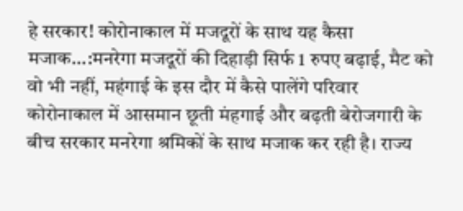हे सरकार! कोरोनाकाल में मजदूरों के साथ यह कैसा मजाक...:मनरेगा मजदूरों की दिहाड़ी सिर्फ 1 रुपए बढ़ाई, मैट को वो भी नहीं, महंगाई के इस दौर में कैसे पालेंगे परिवार
कोरोनाकाल में आसमान छूती मंहगाई और बढ़ती बेरोजगारी के बीच सरकार मनरेगा श्रमिकों के साथ मजाक कर रही है। राज्य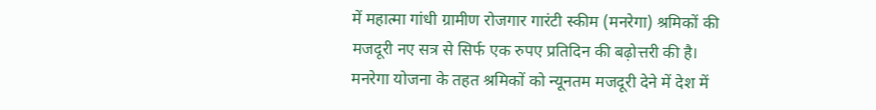में महात्मा गांधी ग्रामीण रोजगार गारंटी स्कीम (मनरेगा) श्रमिकों की मजदूरी नए सत्र से सिर्फ एक रुपए प्रतिदिन की बढ़ोत्तरी की है।
मनरेगा योजना के तहत श्रमिकों को न्यूनतम मजदूरी देने में देश में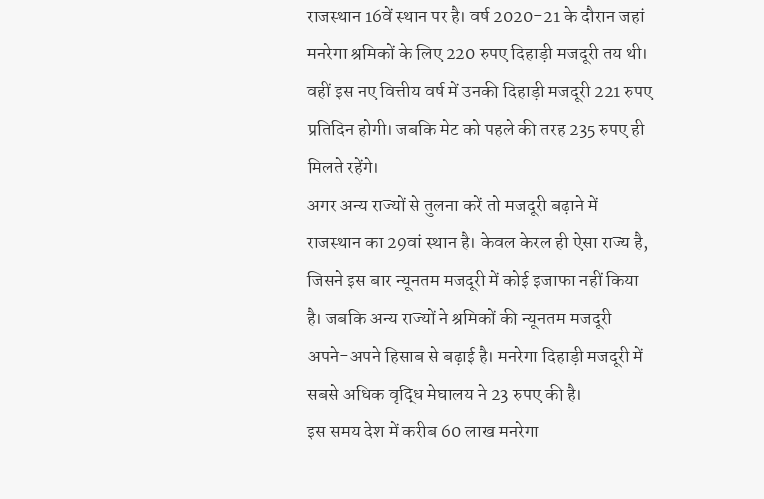राजस्थान 16वें स्थान पर है। वर्ष 2020-21 के दौरान जहां मनरेगा श्रमिकों के लिए 220 रुपए दिहाड़ी मजदूरी तय थी। वहीं इस नए वित्तीय वर्ष में उनकी दिहाड़ी मजदूरी 221 रुपए प्रतिदिन होगी। जबकि मेट को पहले की तरह 235 रुपए ही मिलते रहेंगे।
अगर अन्य राज्यों से तुलना करें तो मजदूरी बढ़ाने में राजस्थान का 29वां स्थान है। केवल केरल ही ऐसा राज्य है, जिसने इस बार न्यूनतम मजदूरी में कोई इजाफा नहीं किया है। जबकि अन्य राज्यों ने श्रमिकों की न्यूनतम मजदूरी अपने-अपने हिसाब से बढ़ाई है। मनरेगा दिहाड़ी मजदूरी में सबसे अधिक वृद्धि मेघालय ने 23 रुपए की है।
इस समय देश में करीब 60 लाख मनरेगा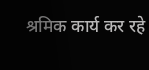श्रमिक कार्य कर रहे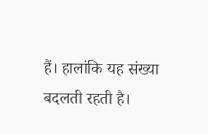हैं। हालांकि यह संख्या बदलती रहती है।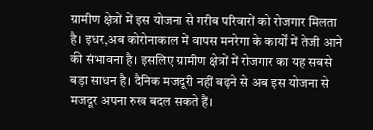ग्रामीण क्षेत्रों में इस योजना से गरीब परिवारों को रोजगार मिलता है। इधर,अब कोरोनाकाल में वापस मनरेगा के कार्यों में तेजी आने की संभावना है। इसलिए ग्रामीण क्षेत्रों में रोजगार का यह सबसे बड़ा साधन है। दैनिक मजदूरी नहीं बढ़ने से अब इस योजना से मजदूर अपना रुख बदल सकते हैं।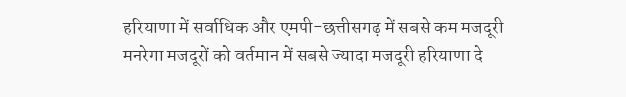हरियाणा में सर्वाधिक और एमपी-छत्तीसगढ़ में सबसे कम मजदूरी
मनरेगा मजदूरों को वर्तमान में सबसे ज्यादा मजदूरी हरियाणा दे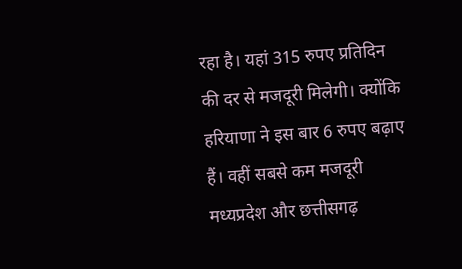रहा है। यहां 315 रुपए प्रतिदिन की दर से मजदूरी मिलेगी। क्योंकि हरियाणा ने इस बार 6 रुपए बढ़ाए हैं। वहीं सबसे कम मजदूरी मध्यप्रदेश और छत्तीसगढ़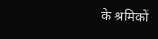के श्रमिकों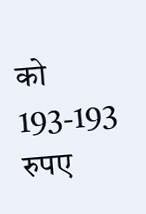को 193-193 रुपए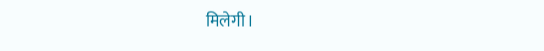मिलेगी।